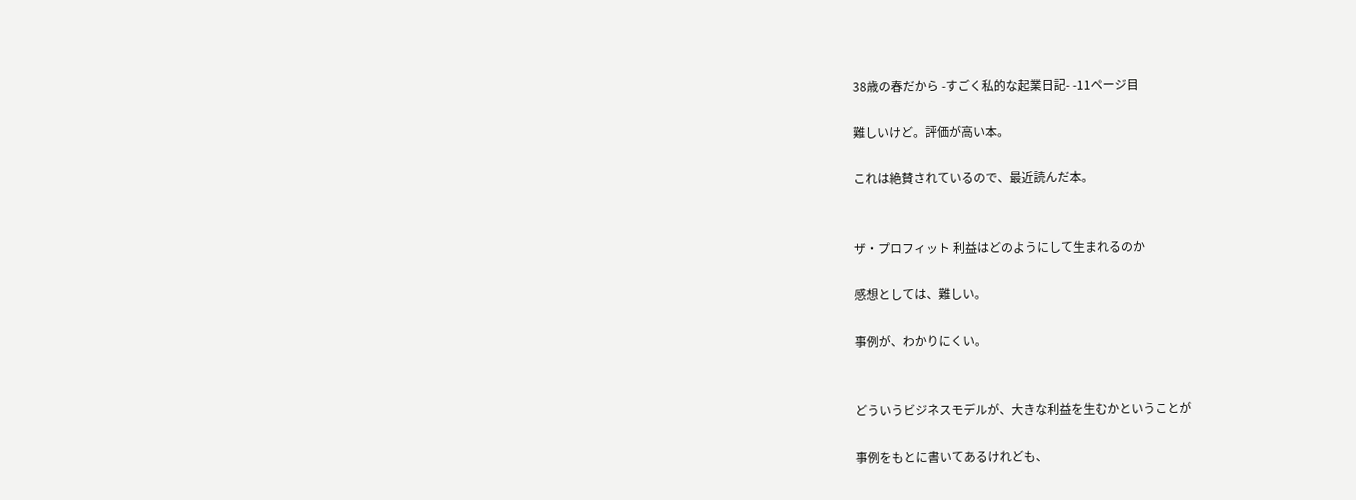38歳の春だから -すごく私的な起業日記- -11ページ目

難しいけど。評価が高い本。

これは絶賛されているので、最近読んだ本。


ザ・プロフィット 利益はどのようにして生まれるのか

感想としては、難しい。

事例が、わかりにくい。


どういうビジネスモデルが、大きな利益を生むかということが

事例をもとに書いてあるけれども、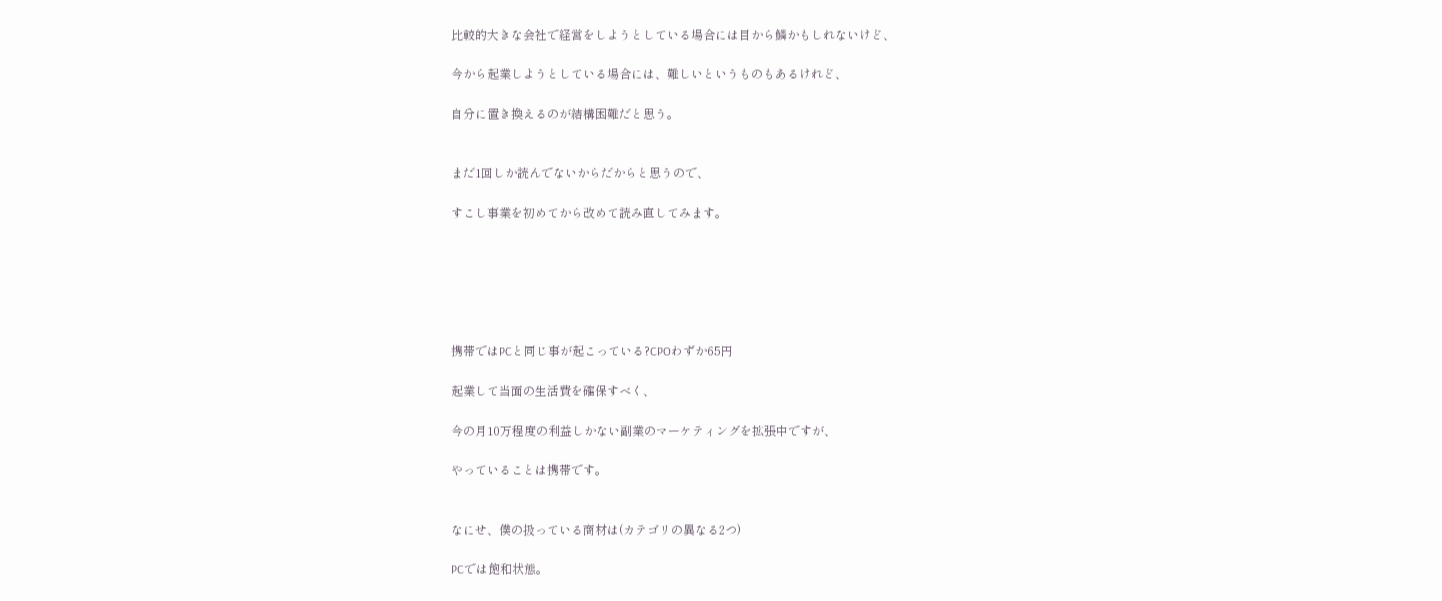比較的大きな会社で経営をしようとしている場合には目から鱗かもしれないけど、

今から起業しようとしている場合には、難しいというものもあるけれど、

自分に置き換えるのが結構困難だと思う。


まだ1回しか読んでないからだからと思うので、

すこし事業を初めてから改めて読み直してみます。






携帯ではPCと同じ事が起こっている?CPOわずか65円

起業して当面の生活費を確保すべく、

今の月10万程度の利益しかない副業のマーケティングを拡張中ですが、

やっていることは携帯です。


なにせ、僕の扱っている商材は(カテゴリの異なる2つ)

PCでは飽和状態。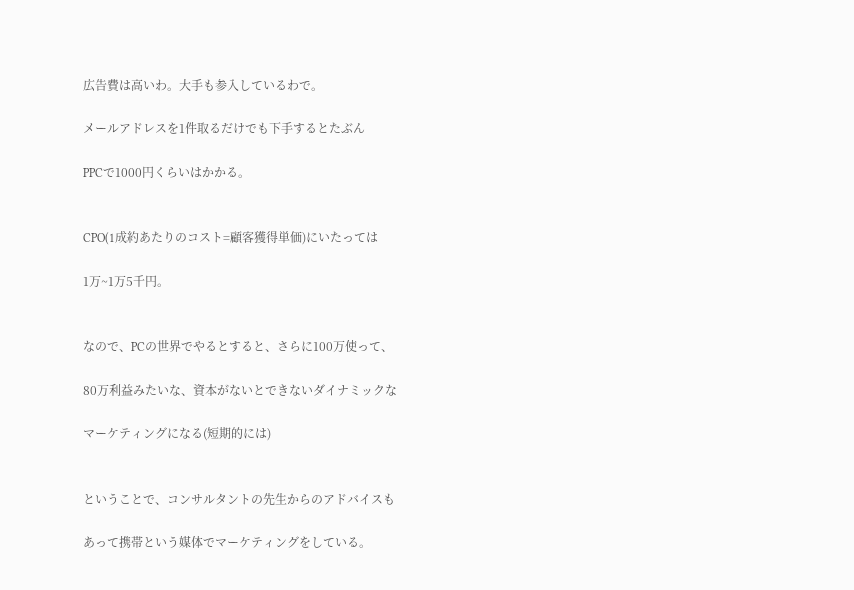広告費は高いわ。大手も参入しているわで。

メールアドレスを1件取るだけでも下手するとたぶん

PPCで1000円くらいはかかる。


CPO(1成約あたりのコスト=顧客獲得単価)にいたっては

1万~1万5千円。


なので、PCの世界でやるとすると、さらに100万使って、

80万利益みたいな、資本がないとできないダイナミックな

マーケティングになる(短期的には)


ということで、コンサルタントの先生からのアドバイスも

あって携帯という媒体でマーケティングをしている。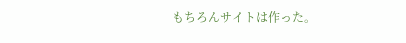もちろんサイトは作った。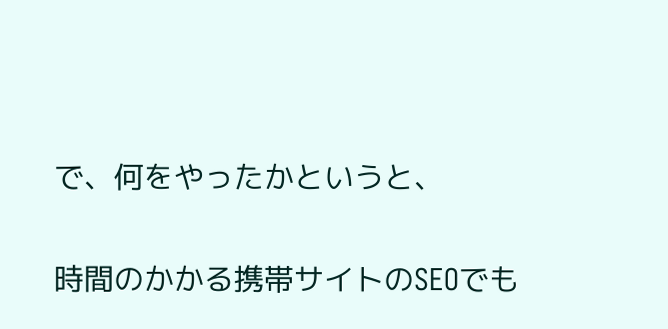で、何をやったかというと、

時間のかかる携帯サイトのSEOでも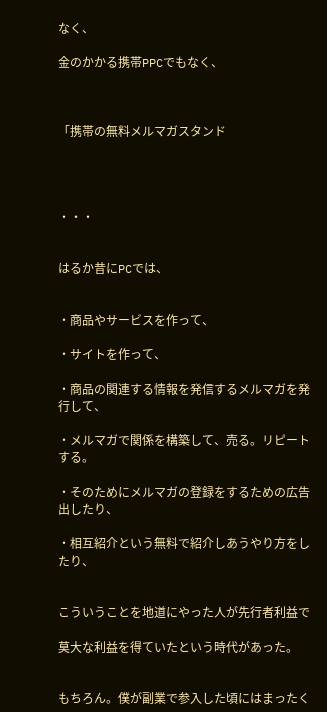なく、

金のかかる携帯PPCでもなく、



「携帯の無料メルマガスタンド




・・・


はるか昔にPCでは、


・商品やサービスを作って、

・サイトを作って、

・商品の関連する情報を発信するメルマガを発行して、

・メルマガで関係を構築して、売る。リピートする。

・そのためにメルマガの登録をするための広告出したり、

・相互紹介という無料で紹介しあうやり方をしたり、


こういうことを地道にやった人が先行者利益で

莫大な利益を得ていたという時代があった。


もちろん。僕が副業で参入した頃にはまったく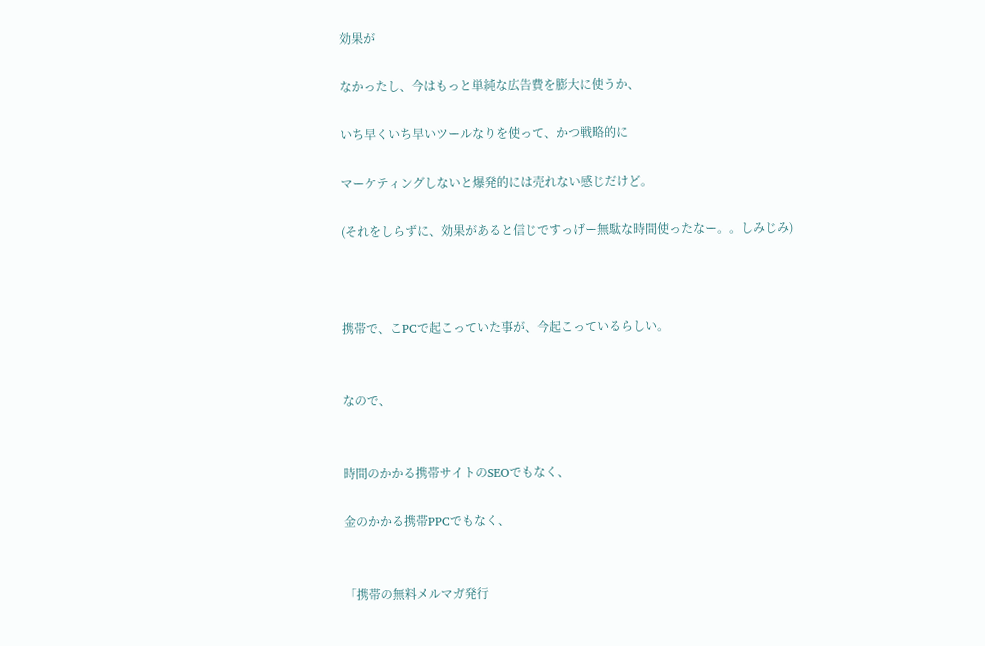効果が

なかったし、今はもっと単純な広告費を膨大に使うか、

いち早くいち早いツールなりを使って、かつ戦略的に

マーケティングしないと爆発的には売れない感じだけど。

(それをしらずに、効果があると信じですっげー無駄な時間使ったなー。。しみじみ)



携帯で、こPCで起こっていた事が、今起こっているらしい。


なので、


時間のかかる携帯サイトのSEOでもなく、

金のかかる携帯PPCでもなく、


「携帯の無料メルマガ発行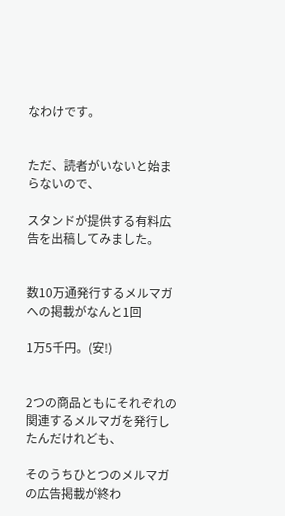なわけです。


ただ、読者がいないと始まらないので、

スタンドが提供する有料広告を出稿してみました。


数10万通発行するメルマガへの掲載がなんと1回

1万5千円。(安!)


2つの商品ともにそれぞれの関連するメルマガを発行したんだけれども、

そのうちひとつのメルマガの広告掲載が終わ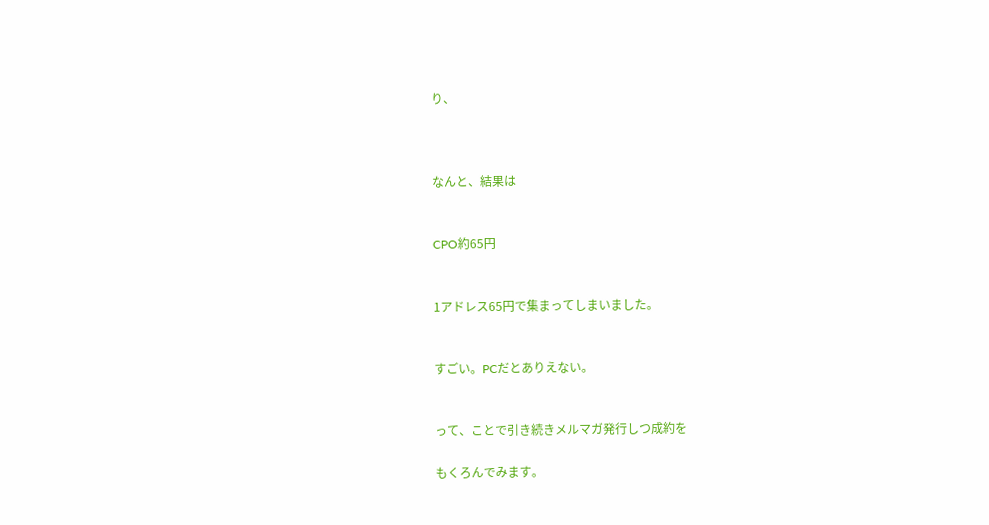り、



なんと、結果は


CPO約65円


1アドレス65円で集まってしまいました。


すごい。PCだとありえない。


って、ことで引き続きメルマガ発行しつ成約を

もくろんでみます。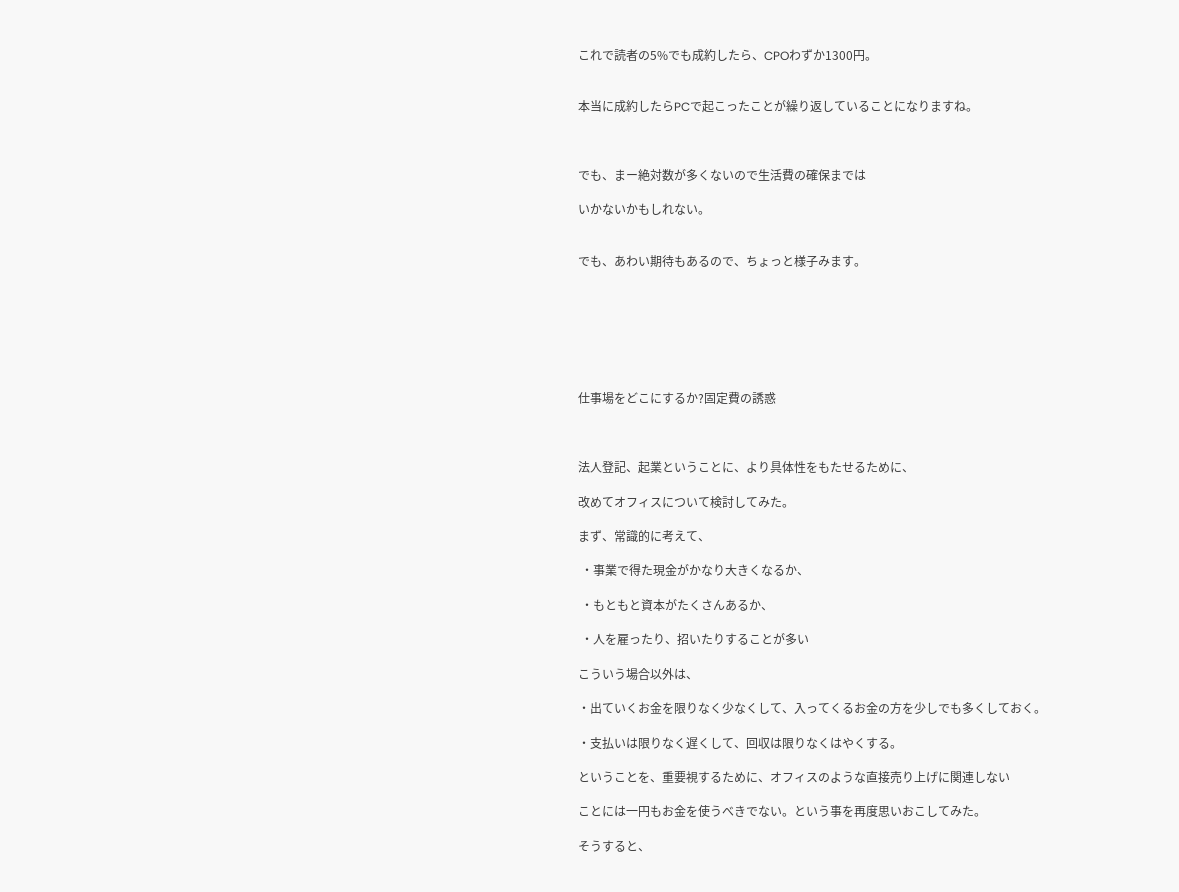これで読者の5%でも成約したら、CPOわずか1300円。


本当に成約したらPCで起こったことが繰り返していることになりますね。



でも、まー絶対数が多くないので生活費の確保までは

いかないかもしれない。


でも、あわい期待もあるので、ちょっと様子みます。







仕事場をどこにするか?固定費の誘惑



法人登記、起業ということに、より具体性をもたせるために、

改めてオフィスについて検討してみた。

まず、常識的に考えて、

 ・事業で得た現金がかなり大きくなるか、

 ・もともと資本がたくさんあるか、

 ・人を雇ったり、招いたりすることが多い

こういう場合以外は、

・出ていくお金を限りなく少なくして、入ってくるお金の方を少しでも多くしておく。

・支払いは限りなく遅くして、回収は限りなくはやくする。

ということを、重要視するために、オフィスのような直接売り上げに関連しない

ことには一円もお金を使うべきでない。という事を再度思いおこしてみた。

そうすると、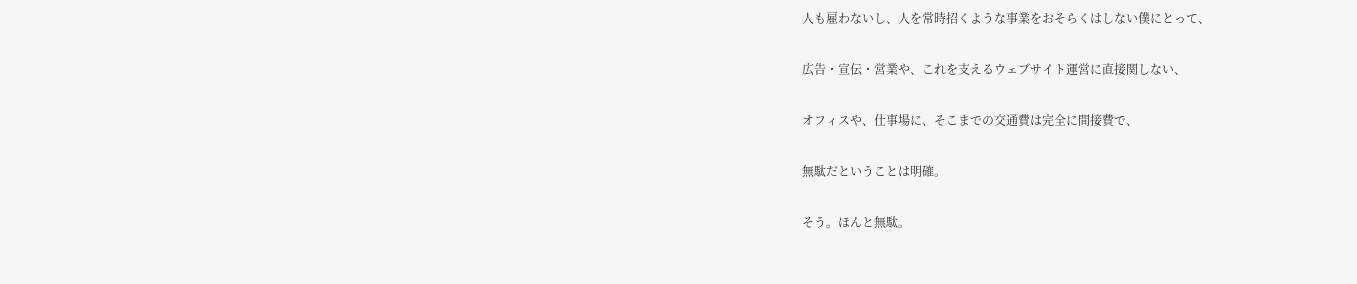人も雇わないし、人を常時招くような事業をおそらくはしない僕にとって、

広告・宣伝・営業や、これを支えるウェブサイト運営に直接関しない、

オフィスや、仕事場に、そこまでの交通費は完全に間接費で、

無駄だということは明確。

そう。ほんと無駄。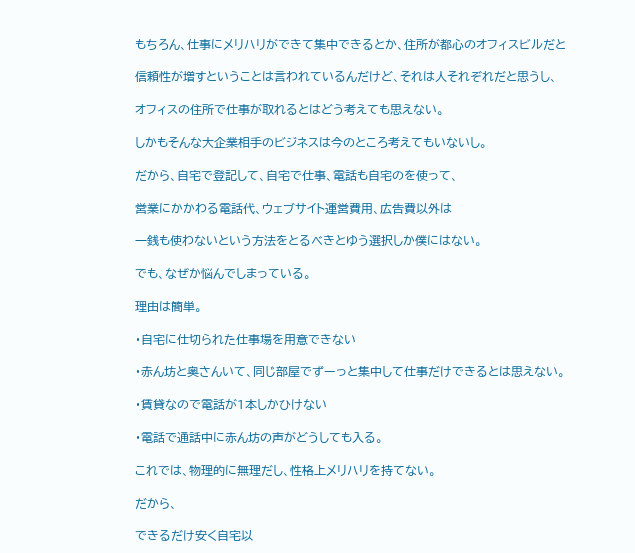もちろん、仕事にメリハリができて集中できるとか、住所が都心のオフィスビルだと

信頼性が増すということは言われているんだけど、それは人それぞれだと思うし、

オフィスの住所で仕事が取れるとはどう考えても思えない。

しかもそんな大企業相手のビジネスは今のところ考えてもいないし。

だから、自宅で登記して、自宅で仕事、電話も自宅のを使って、

営業にかかわる電話代、ウェブサイト運営費用、広告費以外は

一銭も使わないという方法をとるべきとゆう選択しか僕にはない。

でも、なぜか悩んでしまっている。

理由は簡単。

・自宅に仕切られた仕事場を用意できない

・赤ん坊と奥さんいて、同じ部屋でずーっと集中して仕事だけできるとは思えない。

・賃貸なので電話が1本しかひけない

・電話で通話中に赤ん坊の声がどうしても入る。

これでは、物理的に無理だし、性格上メリハリを持てない。

だから、

できるだけ安く自宅以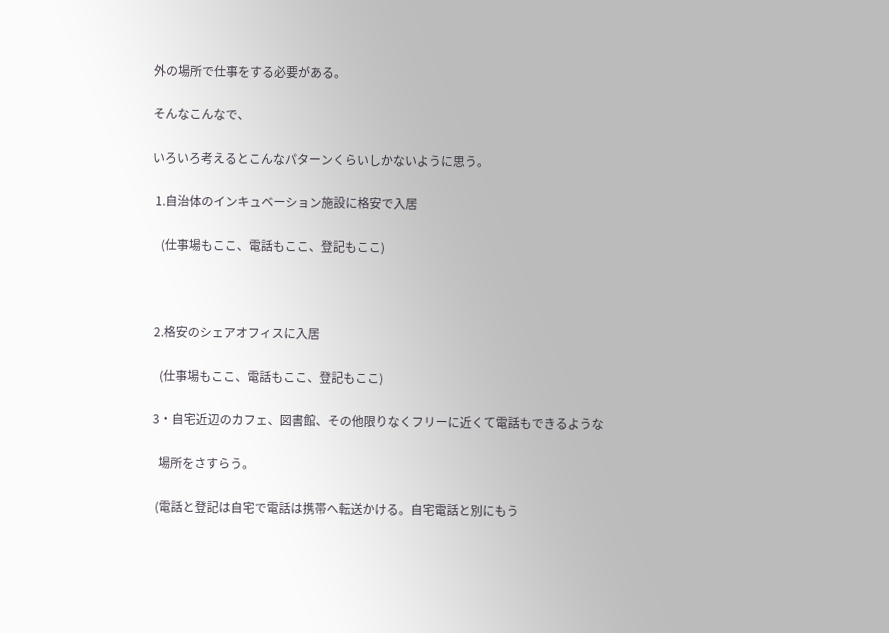外の場所で仕事をする必要がある。

そんなこんなで、

いろいろ考えるとこんなパターンくらいしかないように思う。

 1.自治体のインキュベーション施設に格安で入居

   (仕事場もここ、電話もここ、登記もここ)



 2.格安のシェアオフィスに入居

   (仕事場もここ、電話もここ、登記もここ)

 3・自宅近辺のカフェ、図書館、その他限りなくフリーに近くて電話もできるような

   場所をさすらう。

  (電話と登記は自宅で電話は携帯へ転送かける。自宅電話と別にもう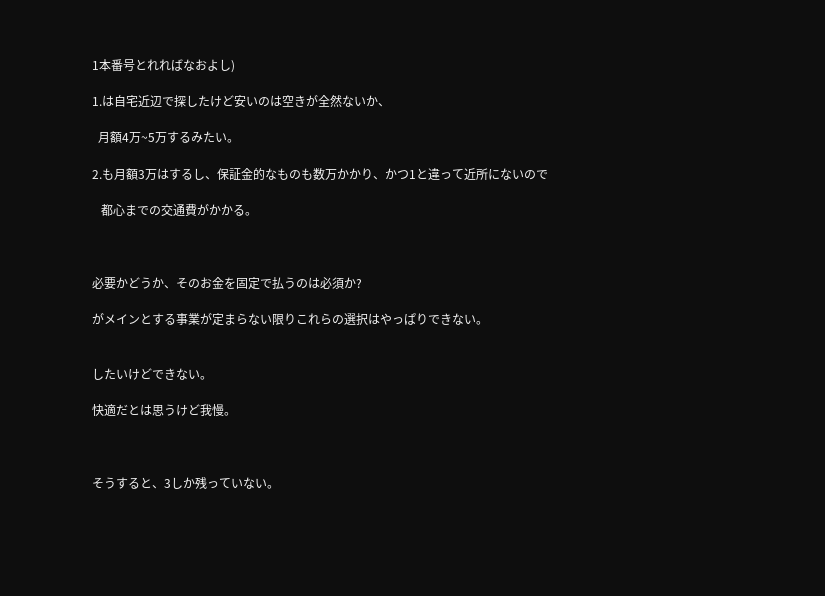1本番号とれればなおよし)

1.は自宅近辺で探したけど安いのは空きが全然ないか、

  月額4万~5万するみたい。

2.も月額3万はするし、保証金的なものも数万かかり、かつ1と違って近所にないので

   都心までの交通費がかかる。



必要かどうか、そのお金を固定で払うのは必須か?

がメインとする事業が定まらない限りこれらの選択はやっぱりできない。


したいけどできない。

快適だとは思うけど我慢。



そうすると、3しか残っていない。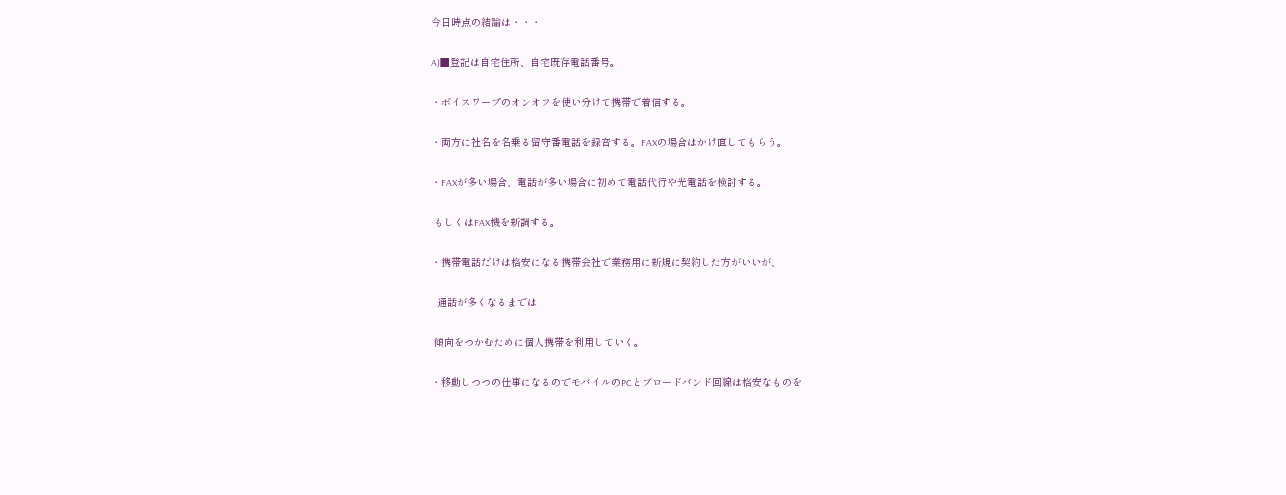今日時点の結論は・・・

A)■登記は自宅住所、自宅既存電話番号。

・ボイスワープのオンオフを使い分けて携帯で着信する。

・両方に社名を名乗る留守番電話を録音する。FAXの場合はかけ直してもらう。

・FAXが多い場合、電話が多い場合に初めて電話代行や光電話を検討する。

 もしくはFAX機を新調する。

・携帯電話だけは格安になる携帯会社で業務用に新規に契約した方がいいが、

  通話が多くなるまでは

 傾向をつかむために個人携帯を利用していく。

・移動しつつの仕事になるのでモバイルのPCとブロードバンド回線は格安なものを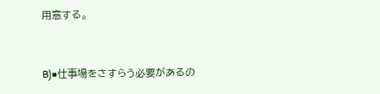用意する。


B)■仕事場をさすらう必要があるの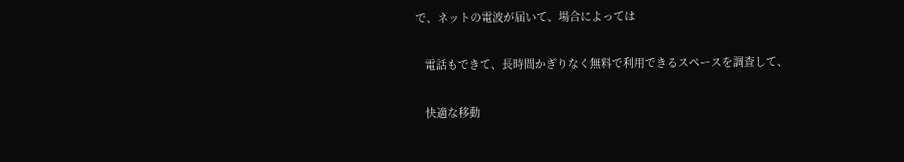で、ネットの電波が届いて、場合によっては

   電話もできて、長時間かぎりなく無料で利用できるスペースを調査して、

   快適な移動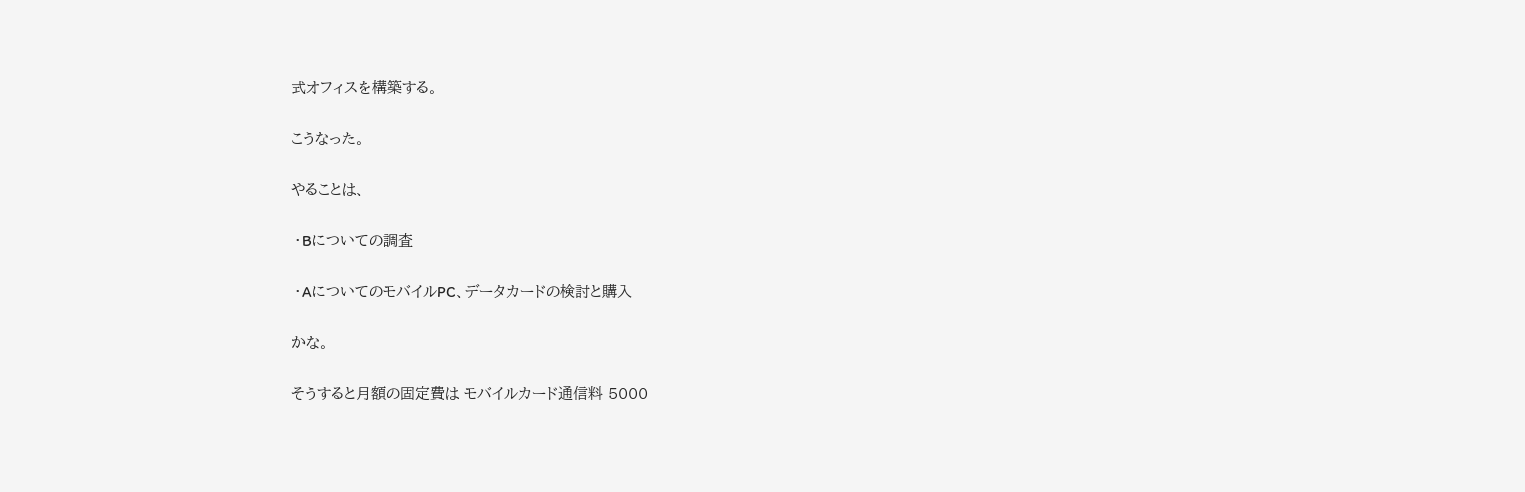式オフィスを構築する。

こうなった。

やることは、

 ・Bについての調査

 ・AについてのモバイルPC、データカードの検討と購入

かな。

そうすると月額の固定費は モバイルカード通信料 5000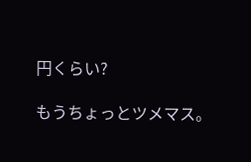円くらい?

もうちょっとツメマス。